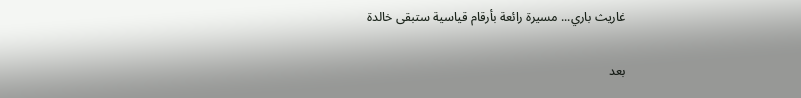غاريث باري... مسيرة رائعة بأرقام قياسية ستبقى خالدة

بعد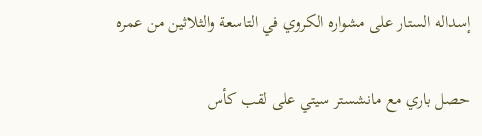إسداله الستار على مشواره الكروي في التاسعة والثلاثين من عمره

حصل باري مع مانشستر سيتي على لقب كأس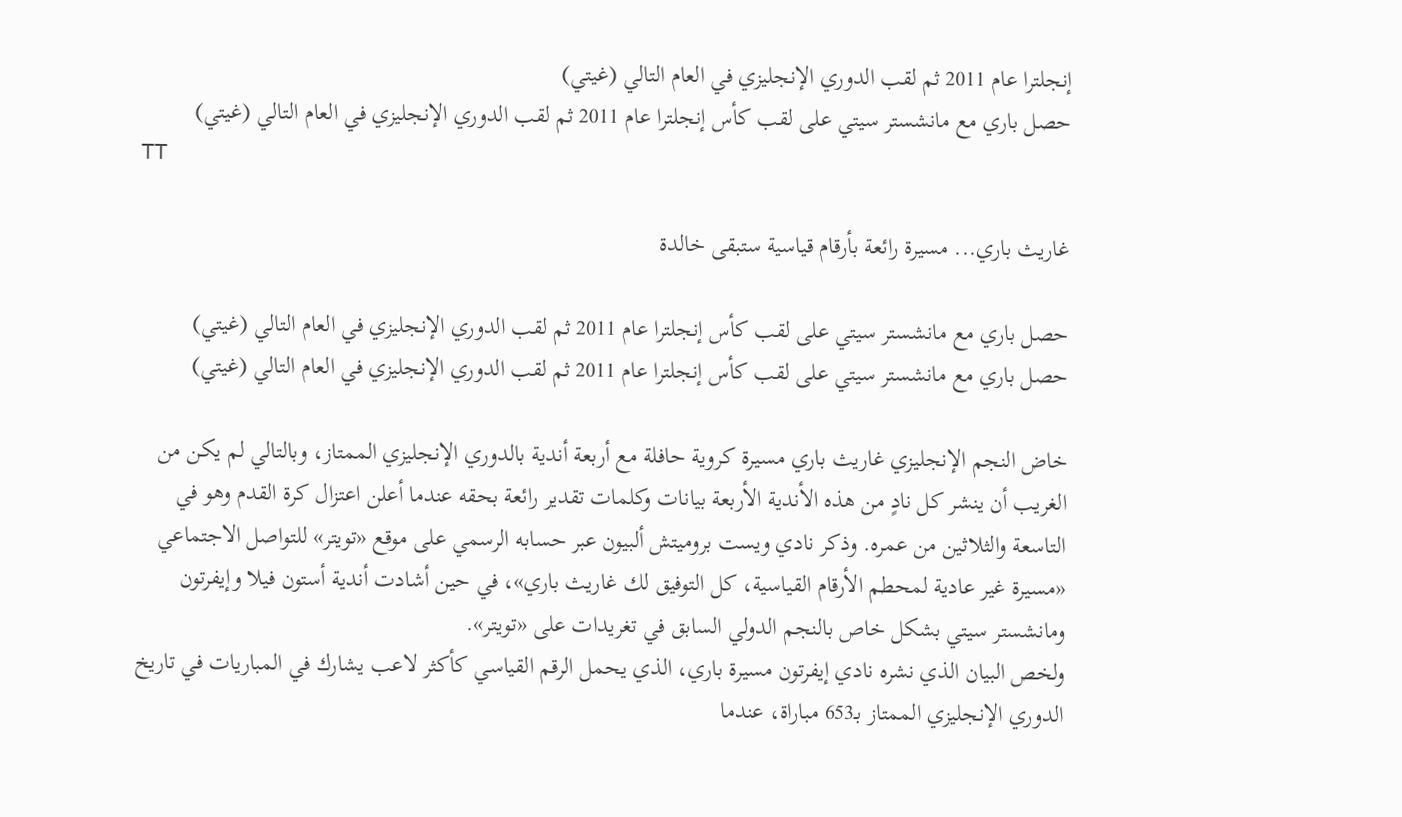إنجلترا عام 2011 ثم لقب الدوري الإنجليزي في العام التالي (غيتي)
حصل باري مع مانشستر سيتي على لقب كأس إنجلترا عام 2011 ثم لقب الدوري الإنجليزي في العام التالي (غيتي)
TT

غاريث باري... مسيرة رائعة بأرقام قياسية ستبقى خالدة

حصل باري مع مانشستر سيتي على لقب كأس إنجلترا عام 2011 ثم لقب الدوري الإنجليزي في العام التالي (غيتي)
حصل باري مع مانشستر سيتي على لقب كأس إنجلترا عام 2011 ثم لقب الدوري الإنجليزي في العام التالي (غيتي)

خاض النجم الإنجليزي غاريث باري مسيرة كروية حافلة مع أربعة أندية بالدوري الإنجليزي الممتاز، وبالتالي لم يكن من الغريب أن ينشر كل نادٍ من هذه الأندية الأربعة بيانات وكلمات تقدير رائعة بحقه عندما أعلن اعتزال كرة القدم وهو في التاسعة والثلاثين من عمره. وذكر نادي ويست بروميتش ألبيون عبر حسابه الرسمي على موقع «تويتر» للتواصل الاجتماعي «مسيرة غير عادية لمحطم الأرقام القياسية، كل التوفيق لك غاريث باري»، في حين أشادت أندية أستون فيلا وإيفرتون ومانشستر سيتي بشكل خاص بالنجم الدولي السابق في تغريدات على «تويتر».
ولخص البيان الذي نشره نادي إيفرتون مسيرة باري، الذي يحمل الرقم القياسي كأكثر لاعب يشارك في المباريات في تاريخ الدوري الإنجليزي الممتاز بـ653 مباراة، عندما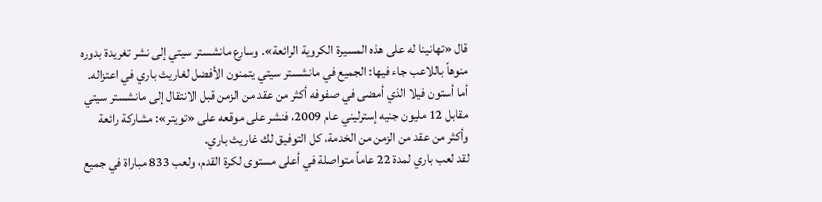قال «تهانينا له على هذه المسيرة الكروية الرائعة». وسارع مانشستر سيتي إلى نشر تغريدة بدوره منوهاً باللاعب جاء فيها: الجميع في مانشستر سيتي يتمنون الأفضل لغاريث باري في اعتزاله. أما أستون فيلا الذي أمضى في صفوفه أكثر من عقد من الزمن قبل الانتقال إلى مانشستر سيتي مقابل 12 مليون جنيه إسترليني عام 2009، فنشر على موقعه على «تويتر»: مشاركة رائعة وأكثر من عقد من الزمن من الخدمة، كل التوفيق لك غاريث باري.
لقد لعب باري لمدة 22 عاماً متواصلة في أعلى مستوى لكرة القدم، ولعب 833 مباراة في جميع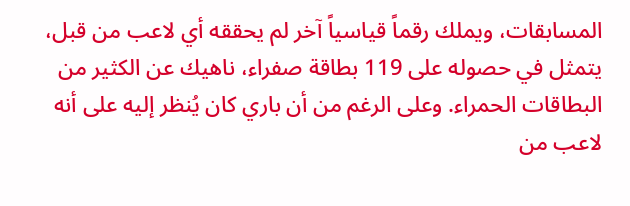المسابقات، ويملك رقماً قياسياً آخر لم يحققه أي لاعب من قبل، يتمثل في حصوله على 119 بطاقة صفراء، ناهيك عن الكثير من البطاقات الحمراء. وعلى الرغم من أن باري كان يُنظر إليه على أنه لاعب من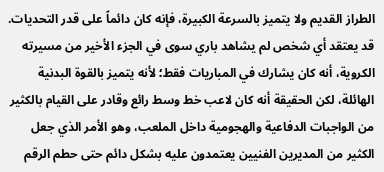الطراز القديم ولا يتميز بالسرعة الكبيرة، فإنه كان دائماً على قدر التحديات.
قد يعتقد أي شخص لم يشاهد باري سوى في الجزء الأخير من مسيرته الكروية، أنه كان يشارك في المباريات فقط؛ لأنه يتميز بالقوة البدنية الهائلة، لكن الحقيقة أنه كان لاعب خط وسط رائع وقادر على القيام بالكثير من الواجبات الدفاعية والهجومية داخل الملعب، وهو الأمر الذي جعل الكثير من المديرين الفنيين يعتمدون عليه بشكل دائم حتى حطم الرقم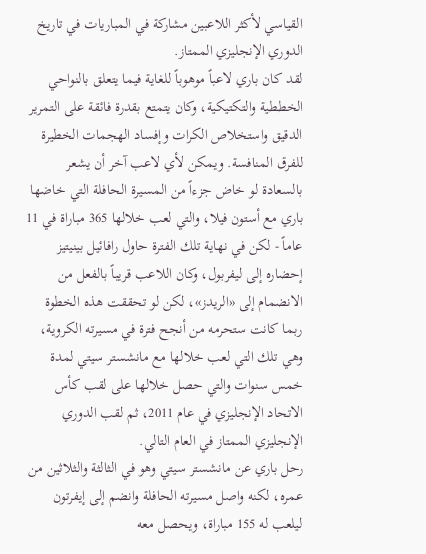القياسي لأكثر اللاعبين مشاركة في المباريات في تاريخ الدوري الإنجليزي الممتاز.
لقد كان باري لاعباً موهوباً للغاية فيما يتعلق بالنواحي الخططية والتكتيكية، وكان يتمتع بقدرة فائقة على التمرير الدقيق واستخلاص الكرات وإفساد الهجمات الخطيرة للفرق المنافسة. ويمكن لأي لاعب آخر أن يشعر بالسعادة لو خاض جزءاً من المسيرة الحافلة التي خاضها باري مع أستون فيلا، والتي لعب خلالها 365 مباراة في 11 عاماً - لكن في نهاية تلك الفترة حاول رافائيل بينيتيز إحضاره إلى ليفربول، وكان اللاعب قريباً بالفعل من الانضمام إلى «الريدز»، لكن لو تحققت هذه الخطوة ربما كانت ستحرمه من أنجح فترة في مسيرته الكروية، وهي تلك التي لعب خلالها مع مانشستر سيتي لمدة خمس سنوات والتي حصل خلالها على لقب كأس الاتحاد الإنجليزي في عام 2011، ثم لقب الدوري الإنجليزي الممتاز في العام التالي.
رحل باري عن مانشستر سيتي وهو في الثالثة والثلاثين من عمره، لكنه واصل مسيرته الحافلة وانضم إلى إيفرتون ليلعب له 155 مباراة، ويحصل معه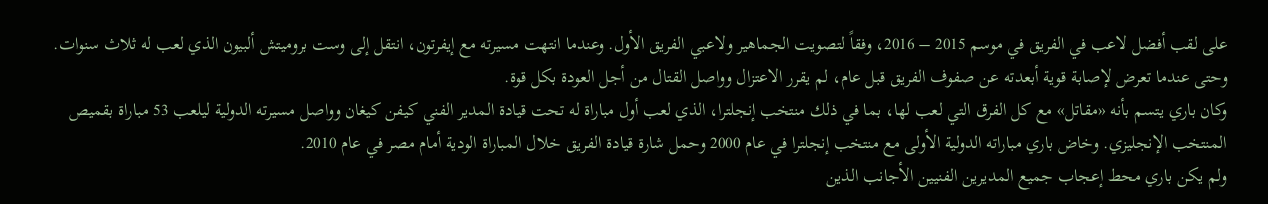على لقب أفضل لاعب في الفريق في موسم 2015 – 2016، وفقاً لتصويت الجماهير ولاعبي الفريق الأول. وعندما انتهت مسيرته مع إيفرتون، انتقل إلى وست بروميتش ألبيون الذي لعب له ثلاث سنوات. وحتى عندما تعرض لإصابة قوية أبعدته عن صفوف الفريق قبل عام، لم يقرر الاعتزال وواصل القتال من أجل العودة بكل قوة.
وكان باري يتسم بأنه «مقاتل» مع كل الفرق التي لعب لها، بما في ذلك منتخب إنجلترا، الذي لعب أول مباراة له تحت قيادة المدير الفني كيفن كيغان وواصل مسيرته الدولية ليلعب 53 مباراة بقميص المنتخب الإنجليزي. وخاض باري مباراته الدولية الأولى مع منتخب إنجلترا في عام 2000 وحمل شارة قيادة الفريق خلال المباراة الودية أمام مصر في عام 2010.
ولم يكن باري محط إعجاب جميع المديرين الفنيين الأجانب الذين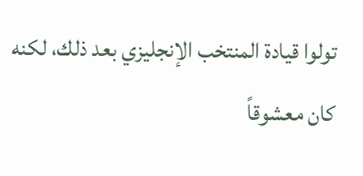تولوا قيادة المنتخب الإنجليزي بعد ذلك، لكنه كان معشوقاً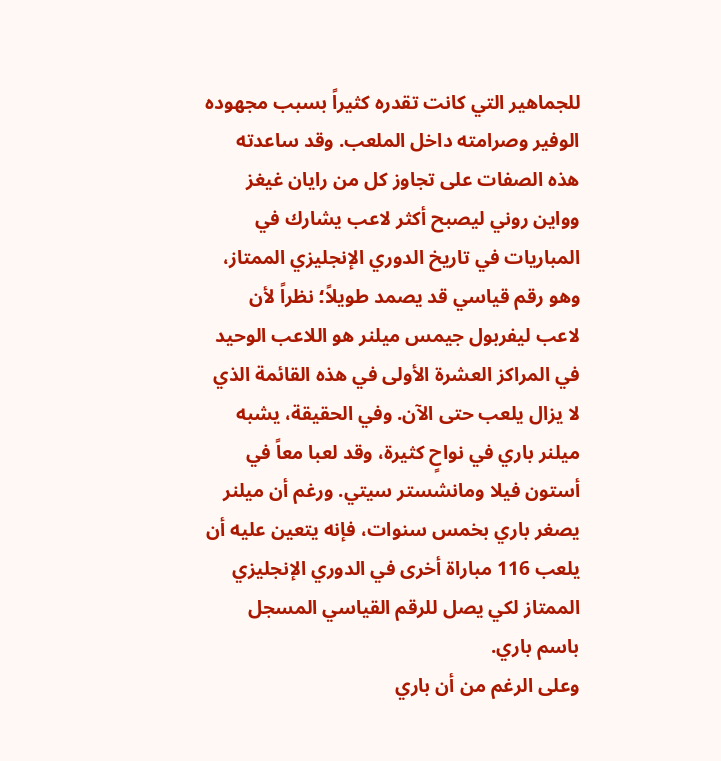للجماهير التي كانت تقدره كثيراً بسبب مجهوده الوفير وصرامته داخل الملعب. وقد ساعدته هذه الصفات على تجاوز كل من رايان غيغز وواين روني ليصبح أكثر لاعب يشارك في المباريات في تاريخ الدوري الإنجليزي الممتاز، وهو رقم قياسي قد يصمد طويلاً؛ نظراً لأن لاعب ليفربول جيمس ميلنر هو اللاعب الوحيد في المراكز العشرة الأولى في هذه القائمة الذي لا يزال يلعب حتى الآن. وفي الحقيقة، يشبه ميلنر باري في نواحٍ كثيرة، وقد لعبا معاً في أستون فيلا ومانشستر سيتي. ورغم أن ميلنر يصغر باري بخمس سنوات، فإنه يتعين عليه أن يلعب 116 مباراة أخرى في الدوري الإنجليزي الممتاز لكي يصل للرقم القياسي المسجل باسم باري.
وعلى الرغم من أن باري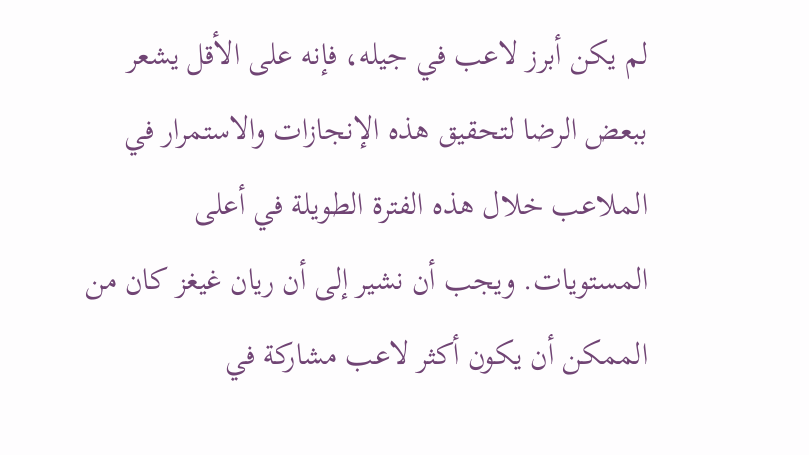لم يكن أبرز لاعب في جيله، فإنه على الأقل يشعر ببعض الرضا لتحقيق هذه الإنجازات والاستمرار في الملاعب خلال هذه الفترة الطويلة في أعلى المستويات. ويجب أن نشير إلى أن ريان غيغز كان من الممكن أن يكون أكثر لاعب مشاركة في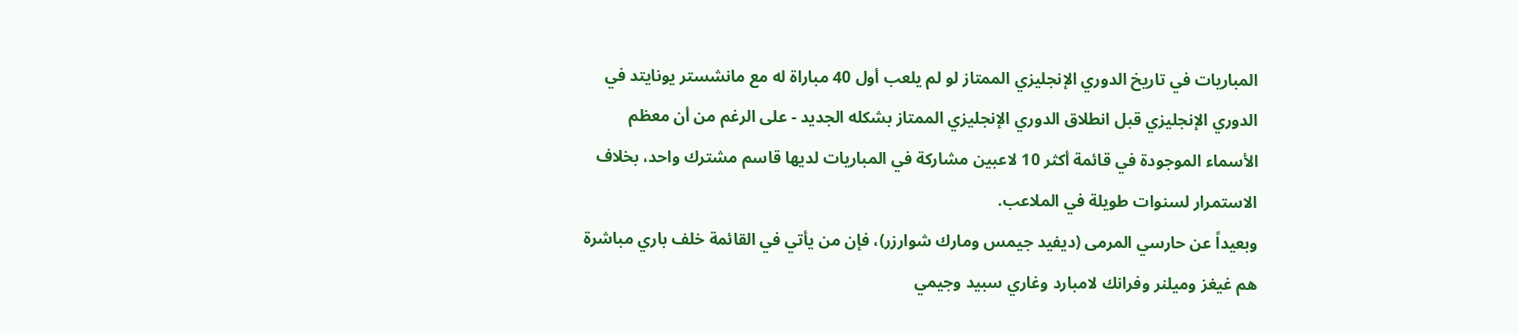المباريات في تاريخ الدوري الإنجليزي الممتاز لو لم يلعب أول 40 مباراة له مع مانشستر يونايتد في الدوري الإنجليزي قبل انطلاق الدوري الإنجليزي الممتاز بشكله الجديد - على الرغم من أن معظم الأسماء الموجودة في قائمة أكثر 10 لاعبين مشاركة في المباريات لديها قاسم مشترك واحد، بخلاف الاستمرار لسنوات طويلة في الملاعب.
وبعيداً عن حارسي المرمى (ديفيد جيمس ومارك شوارزر)، فإن من يأتي في القائمة خلف باري مباشرة هم غيغز وميلنر وفرانك لامبارد وغاري سبيد وجيمي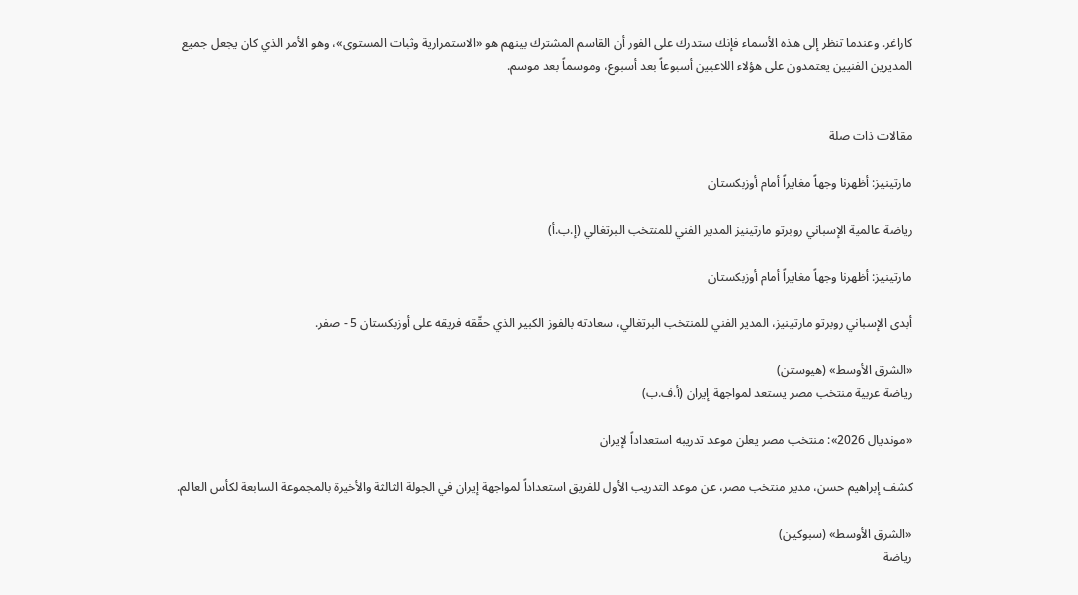كاراغر. وعندما تنظر إلى هذه الأسماء فإنك ستدرك على الفور أن القاسم المشترك بينهم هو «الاستمرارية وثبات المستوى»، وهو الأمر الذي كان يجعل جميع المديرين الفنيين يعتمدون على هؤلاء اللاعبين أسبوعاً بعد أسبوع، وموسماً بعد موسم.


مقالات ذات صلة

مارتينيز: أظهرنا وجهاً مغايراً أمام أوزبكستان

رياضة عالمية الإسباني روبرتو مارتينيز المدير الفني للمنتخب البرتغالي (إ.ب.أ)

مارتينيز: أظهرنا وجهاً مغايراً أمام أوزبكستان

أبدى الإسباني روبرتو مارتينيز، المدير الفني للمنتخب البرتغالي، سعادته بالفوز الكبير الذي حقّقه فريقه على أوزبكستان 5 - صفر.

«الشرق الأوسط» (هيوستن)
رياضة عربية منتخب مصر يستعد لمواجهة إيران (أ.ف.ب)

«مونديال 2026»: منتخب مصر يعلن موعد تدريبه استعداداً لإيران

كشف إبراهيم حسن، مدير منتخب مصر، عن موعد التدريب الأول للفريق استعداداً لمواجهة إيران في الجولة الثالثة والأخيرة بالمجموعة السابعة لكأس العالم.

«الشرق الأوسط» (سبوكين)
رياضة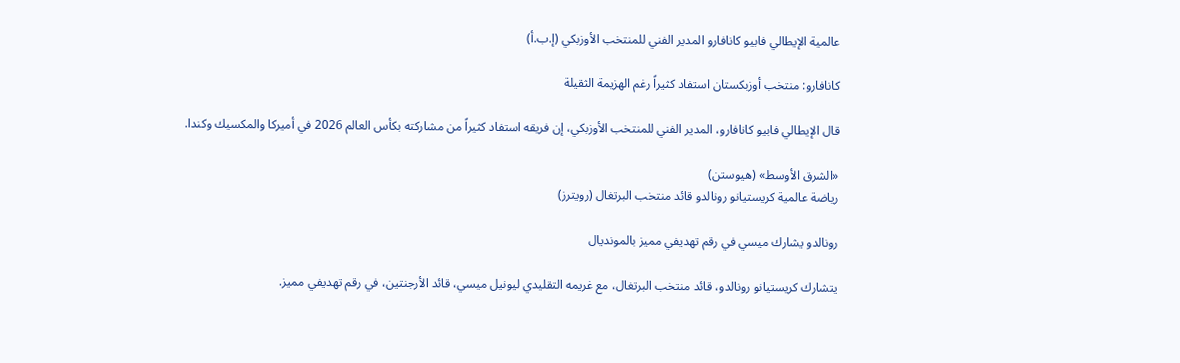عالمية الإيطالي فابيو كانافارو المدير الفني للمنتخب الأوزبكي (إ.ب.أ)

كانافارو: منتخب أوزبكستان استفاد كثيراً رغم الهزيمة الثقيلة

قال الإيطالي فابيو كانافارو، المدير الفني للمنتخب الأوزبكي، إن فريقه استفاد كثيراً من مشاركته بكأس العالم 2026 في أميركا والمكسيك وكندا.

«الشرق الأوسط» (هيوستن)
رياضة عالمية كريستيانو رونالدو قائد منتخب البرتغال (رويترز)

رونالدو يشارك ميسي في رقم تهديفي مميز بالمونديال

يتشارك كريستيانو رونالدو، قائد منتخب البرتغال، مع غريمه التقليدي ليونيل ميسي، قائد الأرجنتين، في رقم تهديفي مميز.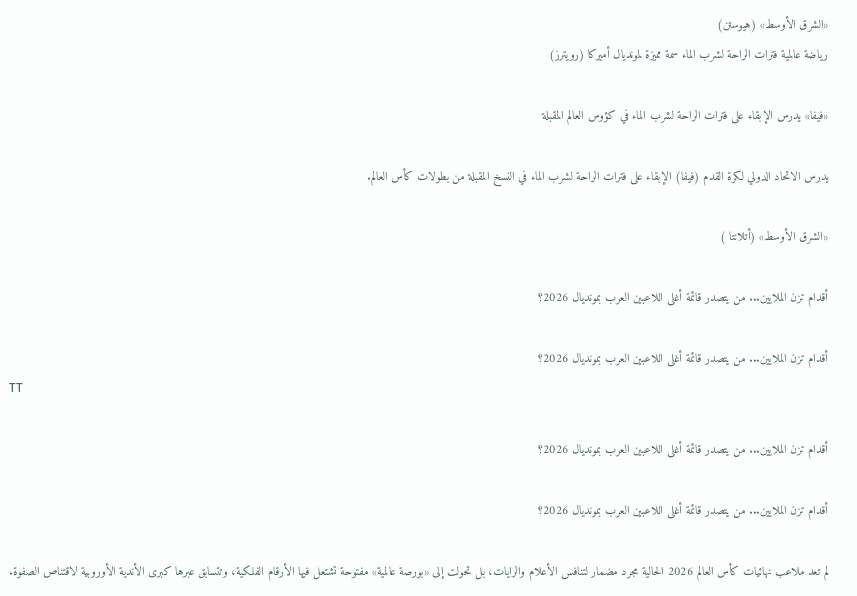«الشرق الأوسط» (هيوستن)
رياضة عالمية فترات الراحة لشرب الماء سمة مميزة لمونديال أميركا (رويترز)

«فيفا» يدرس الإبقاء على فترات الراحة لشرب الماء في كؤوس العالم المقبلة

يدرس الاتحاد الدولي لكرة القدم (فيفا) الإبقاء على فترات الراحة لشرب الماء في النسخ المقبلة من بطولات كأس العالم.

«الشرق الأوسط» (أتلانتا )

أقدام تزن الملايين... من يتصدر قائمة أغلى اللاعبين العرب بمونديال 2026؟

أقدام تزن الملايين... من يتصدر قائمة أغلى اللاعبين العرب بمونديال 2026؟
TT

أقدام تزن الملايين... من يتصدر قائمة أغلى اللاعبين العرب بمونديال 2026؟

أقدام تزن الملايين... من يتصدر قائمة أغلى اللاعبين العرب بمونديال 2026؟

لم تعد ملاعب نهائيات كأس العالم 2026 الحالية مجرد مضمار لتنافس الأعلام والرايات، بل تحولت إلى «بورصة عالمية» مفتوحة تشتعل فيها الأرقام الفلكية، وتتسابق عبرها كبرى الأندية الأوروبية لاقتناص الصفوة.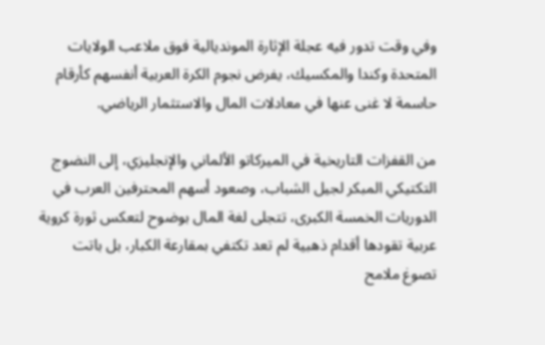وفي وقت تدور فيه عجلة الإثارة المونديالية فوق ملاعب الولايات المتحدة وكندا والمكسيك، يفرض نجوم الكرة العربية أنفسهم كأرقام حاسمة لا غنى عنها في معادلات المال والاستثمار الرياضي.

من القفزات التاريخية في الميركاتو الألماني والإنجليزي، إلى النضوج التكتيكي المبكر لجيل الشباب، وصعود أسهم المحترفين العرب في الدوريات الخمسة الكبرى، تتجلى لغة المال بوضوح لتعكس ثورة كروية عربية تقودها أقدام ذهبية لم تعد تكتفي بمقارعة الكبار، بل باتت تصوغ ملامح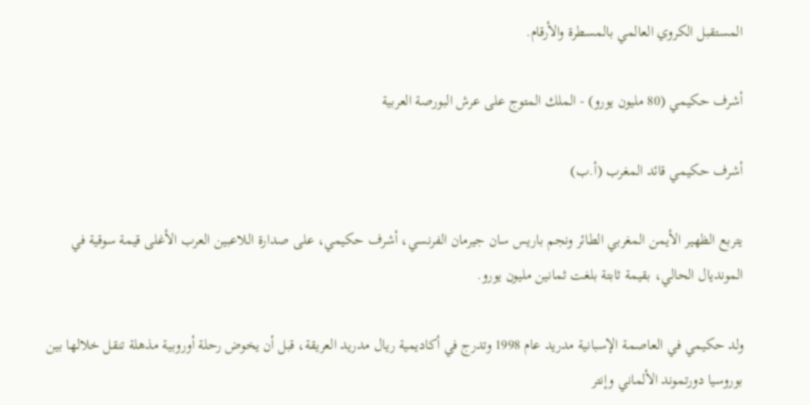المستقبل الكروي العالمي بالمسطرة والأرقام.

أشرف حكيمي (80 مليون يورو) - الملك المتوج على عرش البورصة العربية

أشرف حكيمي قائد المغرب (أ.ب)

يتربع الظهير الأيمن المغربي الطائر ونجم باريس سان جيرمان الفرنسي، أشرف حكيمي، على صدارة اللاعبين العرب الأغلى قيمة سوقية في المونديال الحالي، بقيمة ثابتة بلغت ثمانين مليون يورو.

ولد حكيمي في العاصمة الإسبانية مدريد عام 1998 وتدرج في أكاديمية ريال مدريد العريقة، قبل أن يخوض رحلة أوروبية مذهلة تنقل خلالها بين بوروسيا دورتموند الألماني وإنتر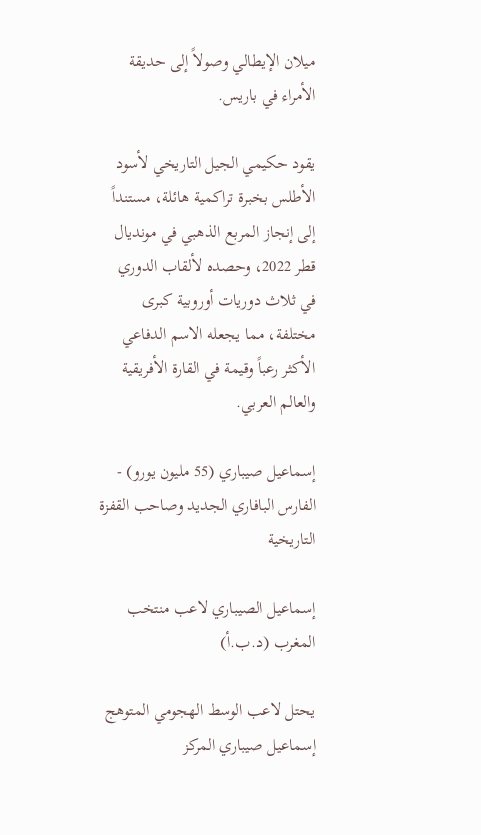ميلان الإيطالي وصولاً إلى حديقة الأمراء في باريس.

يقود حكيمي الجيل التاريخي لأسود الأطلس بخبرة تراكمية هائلة، مستنداً إلى إنجاز المربع الذهبي في مونديال قطر 2022، وحصده لألقاب الدوري في ثلاث دوريات أوروبية كبرى مختلفة، مما يجعله الاسم الدفاعي الأكثر رعباً وقيمة في القارة الأفريقية والعالم العربي.

إسماعيل صيباري (55 مليون يورو) - الفارس البافاري الجديد وصاحب القفزة التاريخية

إسماعيل الصيباري لاعب منتخب المغرب (د.ب.أ)

يحتل لاعب الوسط الهجومي المتوهج إسماعيل صيباري المركز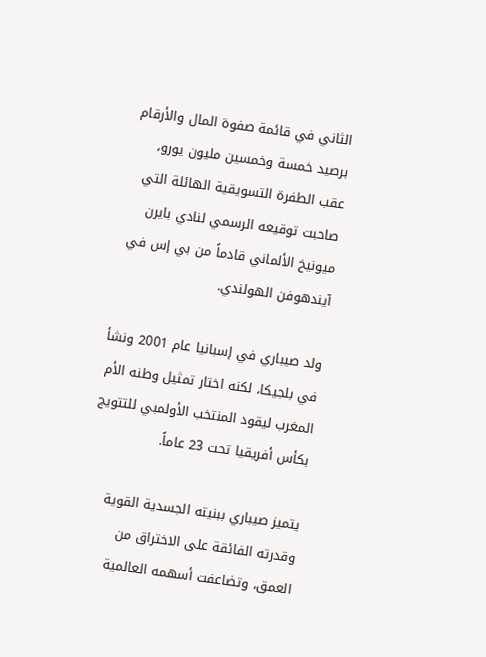الثاني في قائمة صفوة المال والأرقام برصيد خمسة وخمسين مليون يورو، عقب الطفرة التسويقية الهائلة التي صاحبت توقيعه الرسمي لنادي بايرن ميونيخ الألماني قادماً من بي إس في آيندهوفن الهولندي.

ولد صيباري في إسبانيا عام 2001 ونشأ في بلجيكا، لكنه اختار تمثيل وطنه الأم المغرب ليقود المنتخب الأولمبي للتتويج بكأس أفريقيا تحت 23 عاماً.

يتميز صيباري ببنيته الجسدية القوية وقدرته الفائقة على الاختراق من العمق، وتضاعفت أسهمه العالمية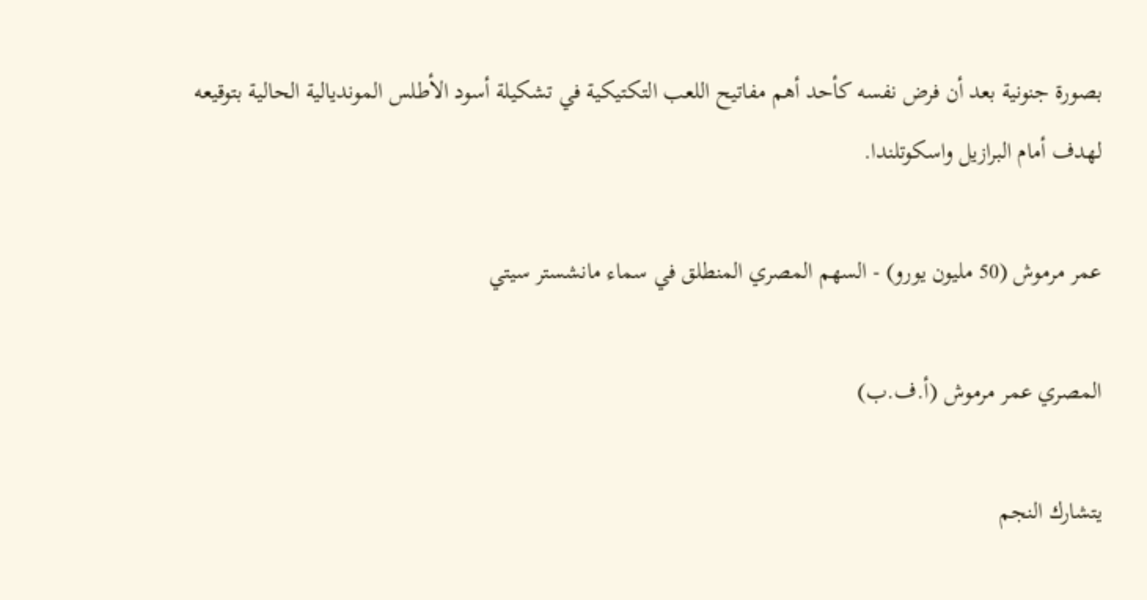بصورة جنونية بعد أن فرض نفسه كأحد أهم مفاتيح اللعب التكتيكية في تشكيلة أسود الأطلس المونديالية الحالية بتوقيعه لهدف أمام البرازيل واسكوتلندا.

عمر مرموش (50 مليون يورو) - السهم المصري المنطلق في سماء مانشستر سيتي

المصري عمر مرموش (أ.ف.ب)

يتشارك النجم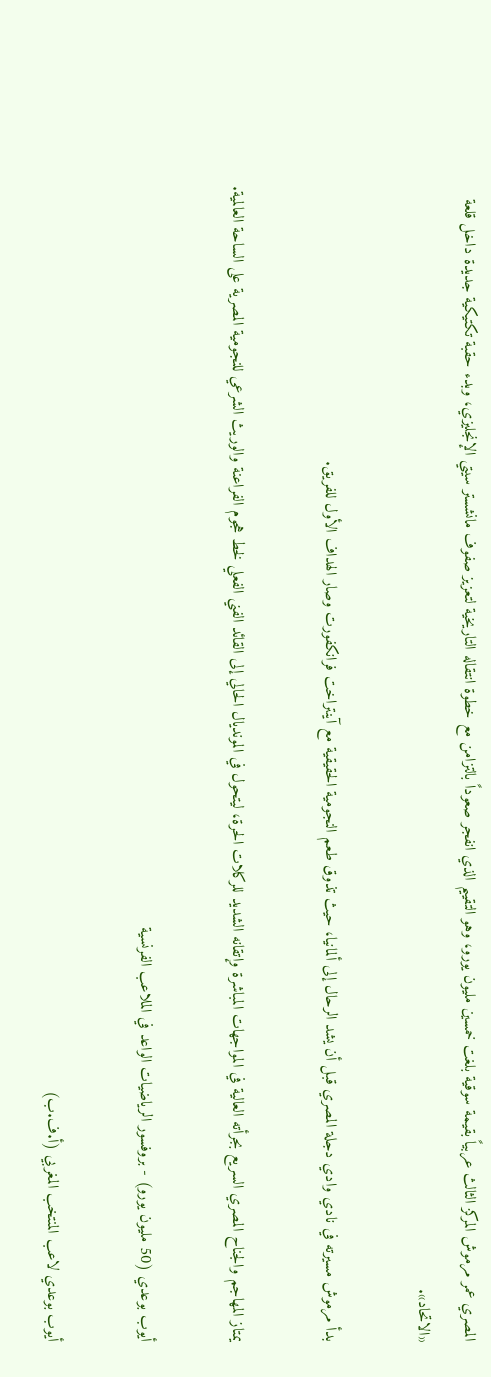المصري عمر مرموش المركز الثالث عربياً بقيمة سوقية بلغت خمسين مليون يورو، وهو التقييم الذي انفجر صعوداً بالتزامن مع خطوة انتقاله التاريخية لتعزيز صفوف مانشستر سيتي الإنجليزي، وبدء حقبة تكتيكية جديدة داخل قلعة «الاتحاد».

بدأ مرموش مسيرته في نادي وادي دجلة المصري قبل أن يشد الرحال إلى ألمانيا، حيث تذوق طعم النجومية الحقيقية مع آينتراخت فرانكفورت وصار الهداف الأول للفريق.

يمتاز المهاجم والجناح المصري السريع بجرأته العالية في المواجهات المباشرة وإتقانه الشديد للركلات الحرة، ليتحول في المونديال الحالي إلى القائد الفني الفعلي لخط هجوم الفراعنة والوريث الشرعي للنجومية المصرية على الساحة العالمية.

أيوب بوعدي (50 مليون يورو) - بروفسور الرياضيات الواعد في الملاعب الفرنسية

أيوب بوعدي لاعب المنتخب المغربي (أ.ف.ب)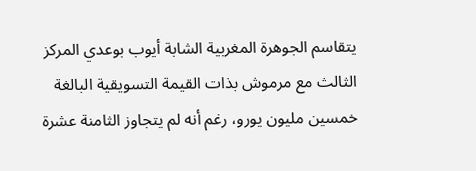يتقاسم الجوهرة المغربية الشابة أيوب بوعدي المركز الثالث مع مرموش بذات القيمة التسويقية البالغة خمسين مليون يورو، رغم أنه لم يتجاوز الثامنة عشرة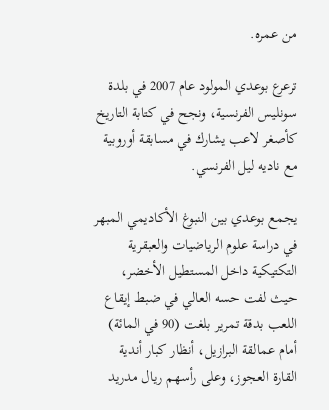من عمره.

ترعرع بوعدي المولود عام 2007 في بلدة سونليس الفرنسية، ونجح في كتابة التاريخ كأصغر لاعب يشارك في مسابقة أوروبية مع ناديه ليل الفرنسي.

يجمع بوعدي بين النبوغ الأكاديمي المبهر في دراسة علوم الرياضيات والعبقرية التكتيكية داخل المستطيل الأخضر، حيث لفت حسه العالي في ضبط إيقاع اللعب بدقة تمرير بلغت (90 في المائة) أمام عمالقة البرازيل، أنظار كبار أندية القارة العجوز، وعلى رأسهم ريال مدريد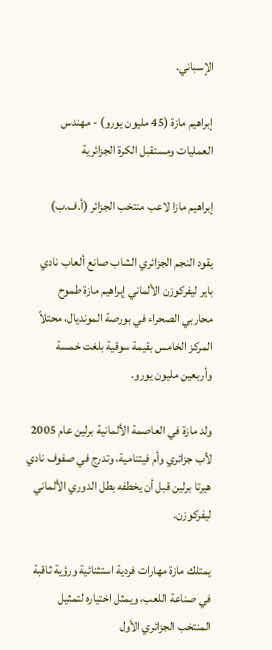الإسباني.

إبراهيم مازة (45 مليون يورو) - مهندس العمليات ومستقبل الكرة الجزائرية

إبراهيم مازا لاعب منتخب الجزائر (أ.ف.ب)

يقود النجم الجزائري الشاب صانع ألعاب نادي باير ليفركوزن الألماني إبراهيم مازة طموح محاربي الصحراء في بورصة المونديال، محتلاً المركز الخامس بقيمة سوقية بلغت خمسة وأربعين مليون يورو.

ولد مازة في العاصمة الألمانية برلين عام 2005 لأب جزائري وأم فيتنامية، وتدرج في صفوف نادي هيرتا برلين قبل أن يخطفه بطل الدوري الألماني ليفركوزن.

يمتلك مازة مهارات فردية استثنائية ورؤية ثاقبة في صناعة اللعب، ويمثل اختياره لتمثيل المنتخب الجزائري الأول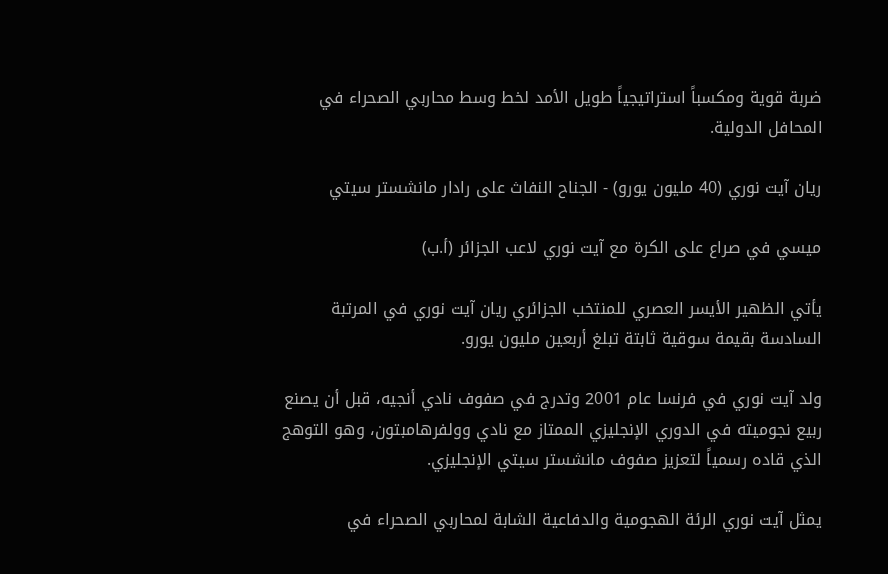ضربة قوية ومكسباً استراتيجياً طويل الأمد لخط وسط محاربي الصحراء في المحافل الدولية.

ريان آيت نوري (40 مليون يورو) - الجناح النفاث على رادار مانشستر سيتي

ميسي في صراع على الكرة مع آيت نوري لاعب الجزائر (أ.ب)

يأتي الظهير الأيسر العصري للمنتخب الجزائري ريان آيت نوري في المرتبة السادسة بقيمة سوقية ثابتة تبلغ أربعين مليون يورو.

ولد آيت نوري في فرنسا عام 2001 وتدرج في صفوف نادي أنجيه، قبل أن يصنع ربيع نجوميته في الدوري الإنجليزي الممتاز مع نادي وولفرهامبتون، وهو التوهج الذي قاده رسمياً لتعزيز صفوف مانشستر سيتي الإنجليزي.

يمثل آيت نوري الرئة الهجومية والدفاعية الشابة لمحاربي الصحراء في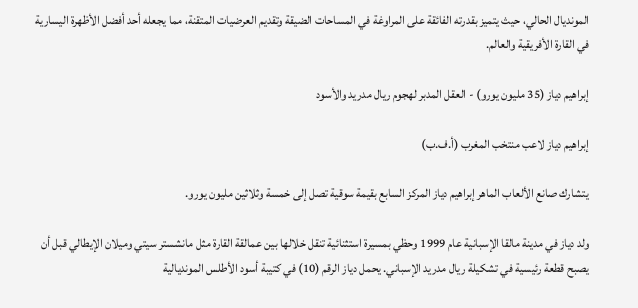المونديال الحالي، حيث يتميز بقدرته الفائقة على المراوغة في المساحات الضيقة وتقديم العرضيات المتقنة، مما يجعله أحد أفضل الأظهرة اليسارية في القارة الأفريقية والعالم.

إبراهيم دياز (35 مليون يورو) - العقل المدبر لهجوم ريال مدريد والأسود

إبراهيم دياز لاعب منتخب المغرب (أ.ف.ب)

يتشارك صانع الألعاب الماهر إبراهيم دياز المركز السابع بقيمة سوقية تصل إلى خمسة وثلاثين مليون يورو.

ولد دياز في مدينة مالقا الإسبانية عام 1999 وحظي بمسيرة استثنائية تنقل خلالها بين عمالقة القارة مثل مانشستر سيتي وميلان الإيطالي قبل أن يصبح قطعة رئيسية في تشكيلة ريال مدريد الإسباني. يحمل دياز الرقم (10) في كتيبة أسود الأطلس المونديالية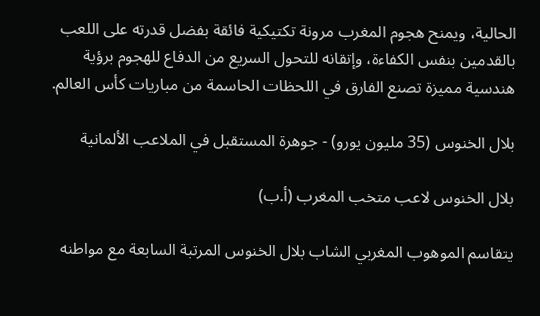الحالية، ويمنح هجوم المغرب مرونة تكتيكية فائقة بفضل قدرته على اللعب بالقدمين بنفس الكفاءة، وإتقانه للتحول السريع من الدفاع للهجوم برؤية هندسية مميزة تصنع الفارق في اللحظات الحاسمة من مباريات كأس العالم.

بلال الخنوس (35 مليون يورو) - جوهرة المستقبل في الملاعب الألمانية

بلال الخنوس لاعب متخب المغرب (أ.ب)

يتقاسم الموهوب المغربي الشاب بلال الخنوس المرتبة السابعة مع مواطنه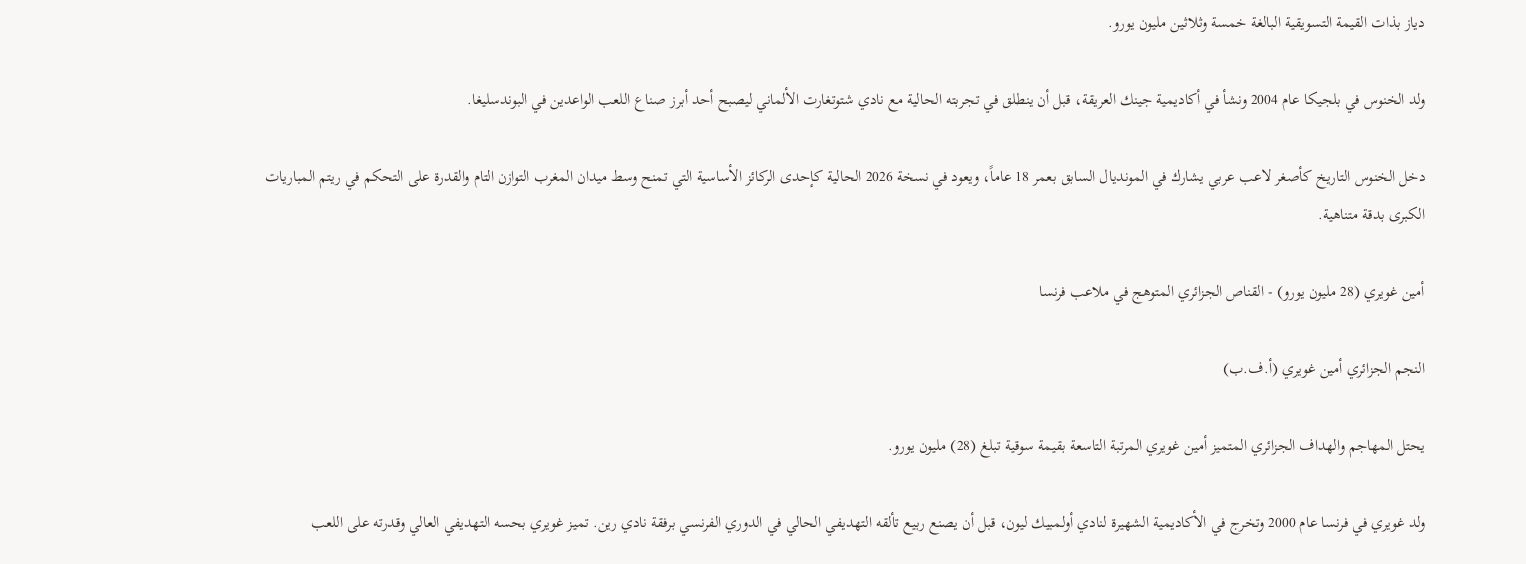دياز بذات القيمة التسويقية البالغة خمسة وثلاثين مليون يورو.

ولد الخنوس في بلجيكا عام 2004 ونشأ في أكاديمية جينك العريقة، قبل أن ينطلق في تجربته الحالية مع نادي شتوتغارت الألماني ليصبح أحد أبرز صناع اللعب الواعدين في البوندسليغا.

دخل الخنوس التاريخ كأصغر لاعب عربي يشارك في المونديال السابق بعمر 18 عاماً، ويعود في نسخة 2026 الحالية كإحدى الركائز الأساسية التي تمنح وسط ميدان المغرب التوازن التام والقدرة على التحكم في ريتم المباريات الكبرى بدقة متناهية.

أمين غويري (28 مليون يورو) - القناص الجزائري المتوهج في ملاعب فرنسا

النجم الجزائري أمين غويري (أ.ف.ب)

يحتل المهاجم والهداف الجزائري المتميز أمين غويري المرتبة التاسعة بقيمة سوقية تبلغ (28) مليون يورو.

ولد غويري في فرنسا عام 2000 وتخرج في الأكاديمية الشهيرة لنادي أولمبيك ليون، قبل أن يصنع ربيع تألقه التهديفي الحالي في الدوري الفرنسي برفقة نادي رين. تميز غويري بحسه التهديفي العالي وقدرته على اللعب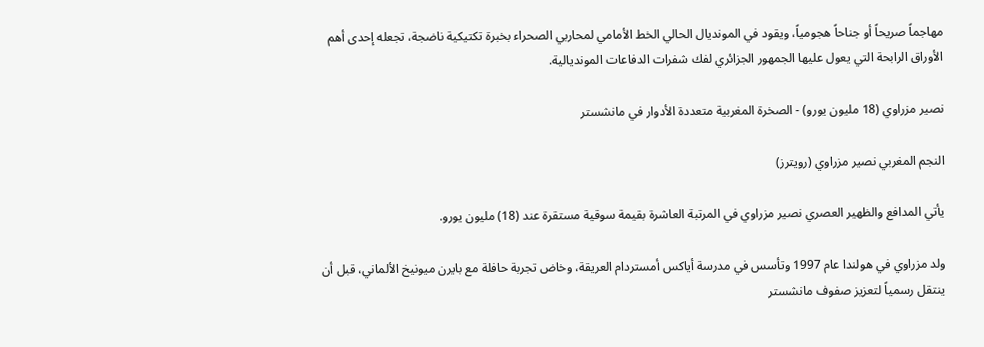مهاجماً صريحاً أو جناحاً هجومياً، ويقود في المونديال الحالي الخط الأمامي لمحاربي الصحراء بخبرة تكتيكية ناضجة، تجعله إحدى أهم الأوراق الرابحة التي يعول عليها الجمهور الجزائري لفك شفرات الدفاعات المونديالية.

نصير مزراوي (18 مليون يورو) - الصخرة المغربية متعددة الأدوار في مانشستر

النجم المغربي نصير مزراوي (رويترز)

يأتي المدافع والظهير العصري نصير مزراوي في المرتبة العاشرة بقيمة سوقية مستقرة عند (18) مليون يورو.

ولد مزراوي في هولندا عام 1997 وتأسس في مدرسة أياكس أمستردام العريقة، وخاض تجربة حافلة مع بايرن ميونيخ الألماني، قبل أن ينتقل رسمياً لتعزيز صفوف مانشستر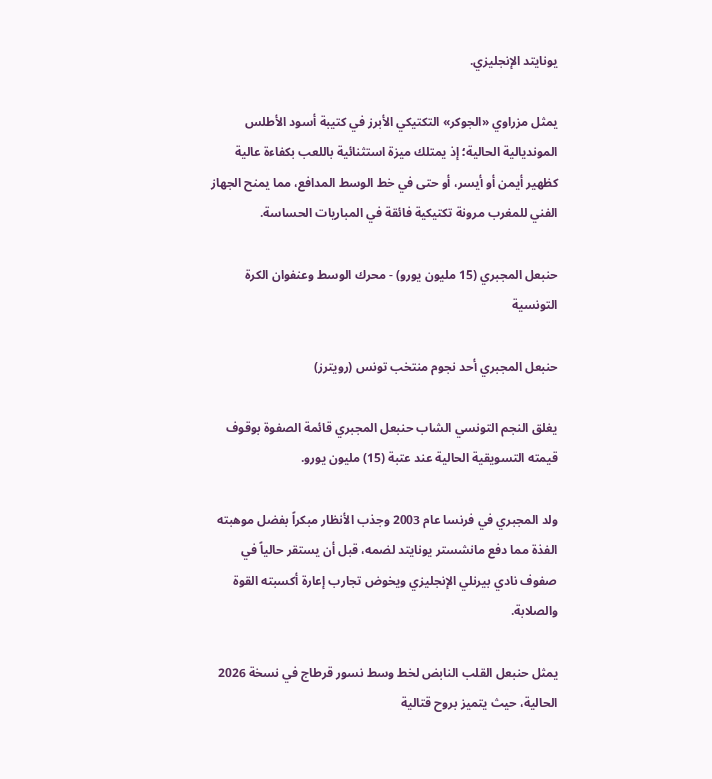يونايتد الإنجليزي.

يمثل مزراوي «الجوكر» التكتيكي الأبرز في كتيبة أسود الأطلس المونديالية الحالية؛ إذ يمتلك ميزة استثنائية باللعب بكفاءة عالية كظهير أيمن أو أيسر، أو حتى في خط الوسط المدافع، مما يمنح الجهاز الفني للمغرب مرونة تكتيكية فائقة في المباريات الحساسة.

حنبعل المجبري (15 مليون يورو) - محرك الوسط وعنفوان الكرة التونسية

حنبعل المجبري أحد نجوم منتخب تونس (رويترز)

يغلق النجم التونسي الشاب حنبعل المجبري قائمة الصفوة بوقوف قيمته التسويقية الحالية عند عتبة (15) مليون يورو.

ولد المجبري في فرنسا عام 2003 وجذب الأنظار مبكراً بفضل موهبته الفذة مما دفع مانشستر يونايتد لضمه، قبل أن يستقر حالياً في صفوف نادي بيرنلي الإنجليزي ويخوض تجارب إعارة أكسبته القوة والصلابة.

يمثل حنبعل القلب النابض لخط وسط نسور قرطاج في نسخة 2026 الحالية، حيث يتميز بروح قتالية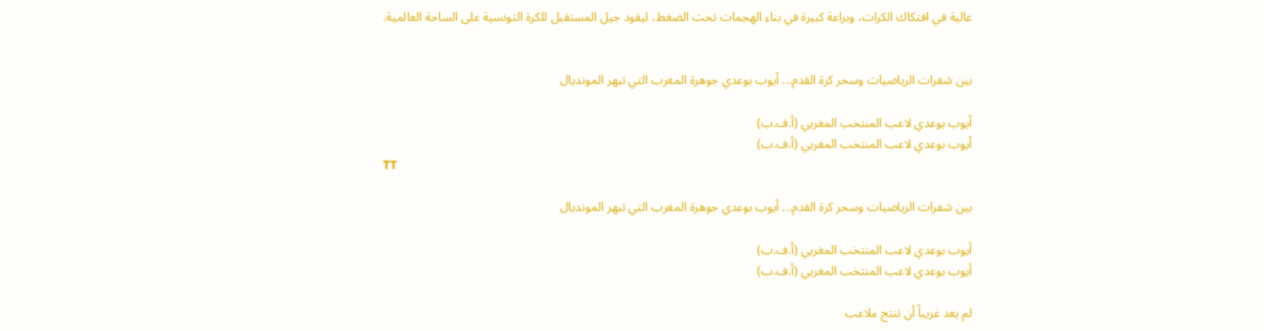عالية في افتكاك الكرات، وبراعة كبيرة في بناء الهجمات تحت الضغط، ليقود جيل المستقبل للكرة التونسية على الساحة العالمية.


بين شفرات الرياضيات وسحر كرة القدم... أيوب بوعدي جوهرة المغرب التي تبهر المونديال

أيوب بوعدي لاعب المنتخب المغربي (أ.ف.ب)
أيوب بوعدي لاعب المنتخب المغربي (أ.ف.ب)
TT

بين شفرات الرياضيات وسحر كرة القدم... أيوب بوعدي جوهرة المغرب التي تبهر المونديال

أيوب بوعدي لاعب المنتخب المغربي (أ.ف.ب)
أيوب بوعدي لاعب المنتخب المغربي (أ.ف.ب)

لم يعد غريباً أن تنتج ملاعب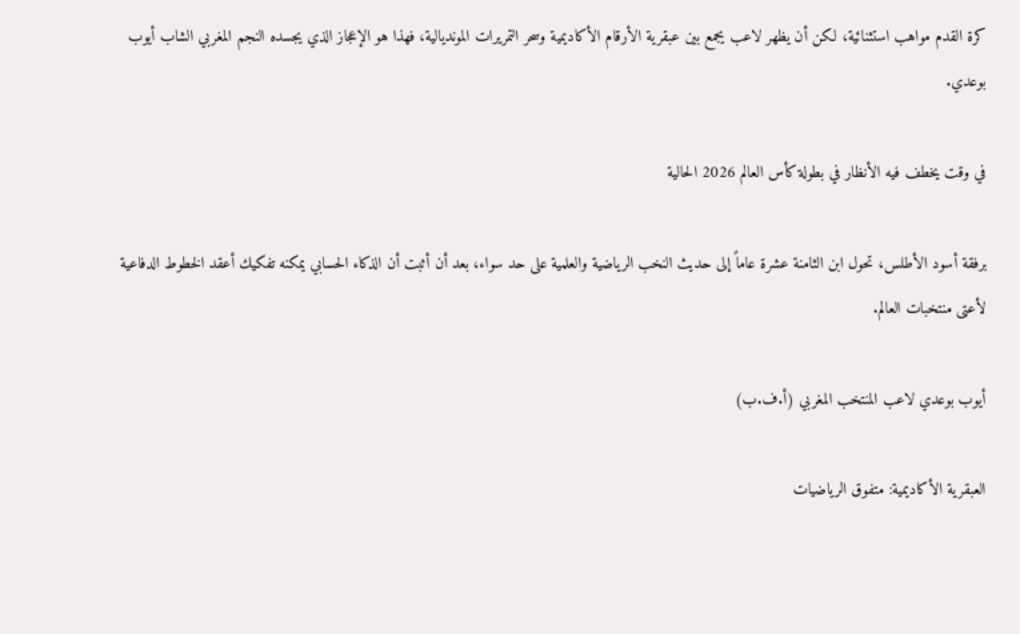كرة القدم مواهب استثنائية، لكن أن يظهر لاعب يجمع بين عبقرية الأرقام الأكاديمية وسحر التمريرات المونديالية، فهذا هو الإعجاز الذي يجسده النجم المغربي الشاب أيوب بوعدي.

في وقت يخطف فيه الأنظار في بطولة كأس العالم 2026 الحالية

برفقة أسود الأطلس، تحول ابن الثامنة عشرة عاماً إلى حديث النخب الرياضية والعلمية على حد سواء، بعد أن أثبت أن الذكاء الحسابي يمكنه تفكيك أعقد الخطوط الدفاعية لأعتى منتخبات العالم.

أيوب بوعدي لاعب المنتخب المغربي (أ.ف.ب)

العبقرية الأكاديمية: متفوق الرياضيات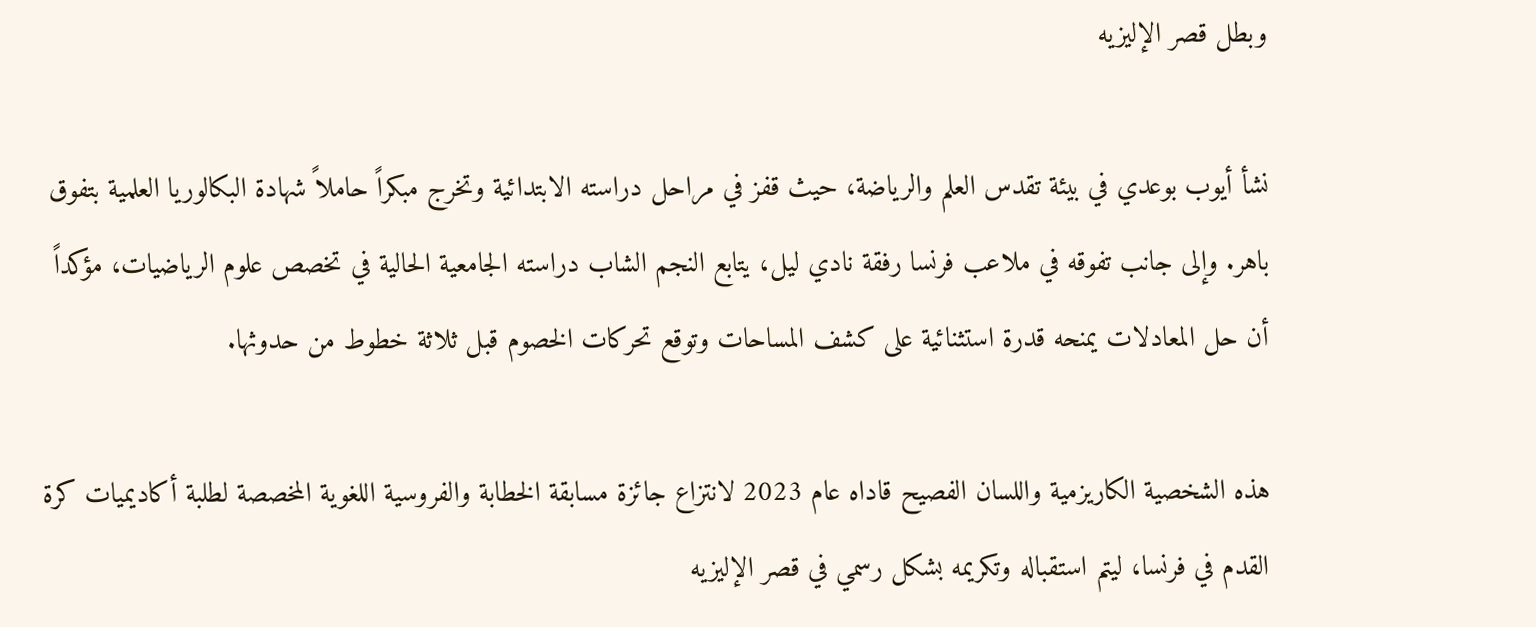وبطل قصر الإليزيه

نشأ أيوب بوعدي في بيئة تقدس العلم والرياضة، حيث قفز في مراحل دراسته الابتدائية وتخرج مبكراً حاملاً شهادة البكالوريا العلمية بتفوق باهر. وإلى جانب تفوقه في ملاعب فرنسا رفقة نادي ليل، يتابع النجم الشاب دراسته الجامعية الحالية في تخصص علوم الرياضيات، مؤكداً أن حل المعادلات يمنحه قدرة استثنائية على كشف المساحات وتوقع تحركات الخصوم قبل ثلاثة خطوط من حدوثها.

هذه الشخصية الكاريزمية واللسان الفصيح قاداه عام 2023 لانتزاع جائزة مسابقة الخطابة والفروسية اللغوية المخصصة لطلبة أكاديميات كرة القدم في فرنسا، ليتم استقباله وتكريمه بشكل رسمي في قصر الإليزيه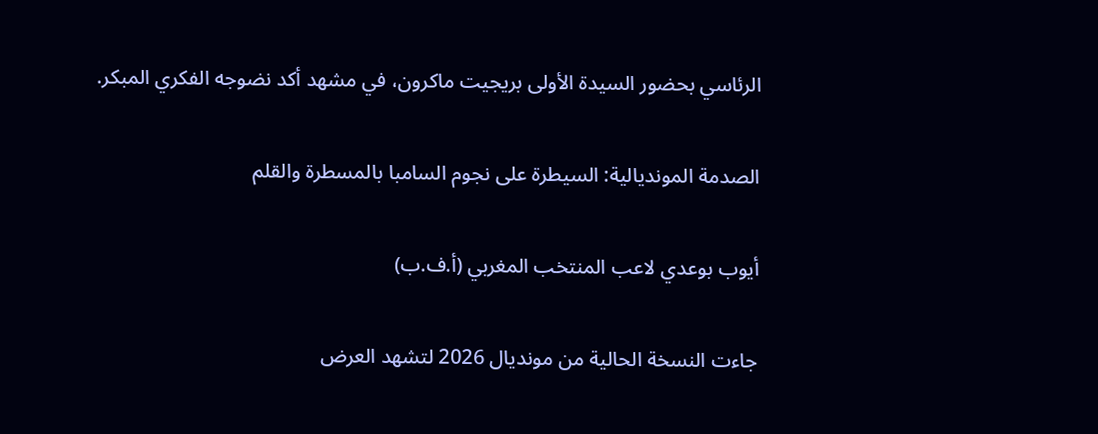الرئاسي بحضور السيدة الأولى بريجيت ماكرون، في مشهد أكد نضوجه الفكري المبكر.

الصدمة المونديالية: السيطرة على نجوم السامبا بالمسطرة والقلم

أيوب بوعدي لاعب المنتخب المغربي (أ.ف.ب)

جاءت النسخة الحالية من مونديال 2026 لتشهد العرض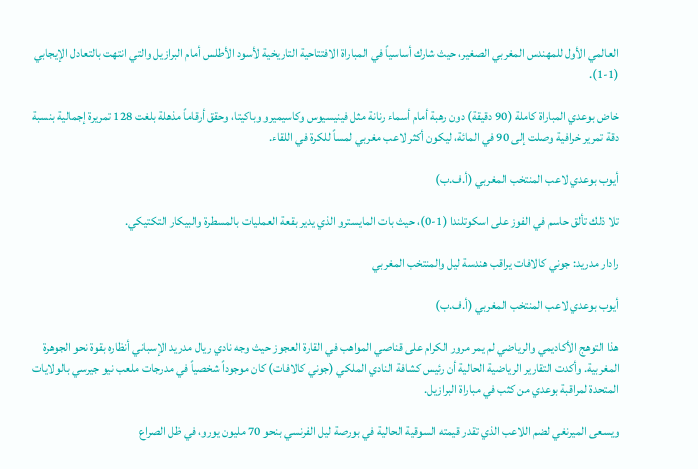العالمي الأول للمهندس المغربي الصغير، حيث شارك أساسياً في المباراة الافتتاحية التاريخية لأسود الأطلس أمام البرازيل والتي انتهت بالتعادل الإيجابي (1-1).

خاض بوعدي المباراة كاملة (90 دقيقة) دون رهبة أمام أسماء رنانة مثل فينيسيوس وكاسيميرو وباكيتا، وحقق أرقاماً مذهلة بلغت 128 تمريرة إجمالية بنسبة دقة تمرير خرافية وصلت إلى 90 في المائة، ليكون أكثر لاعب مغربي لمساً للكرة في اللقاء.

أيوب بوعدي لاعب المنتخب المغربي (أ.ف.ب)

تلا ذلك تألق حاسم في الفوز على اسكوتلندا (1-0)، حيث بات المايسترو الذي يدير بقعة العمليات بالمسطرة والبيكار التكتيكي.

رادار مدريد: جوني كالافات يراقب هندسة ليل والمنتخب المغربي

أيوب بوعدي لاعب المنتخب المغربي (أ.ف.ب)

هذا التوهج الأكاديمي والرياضي لم يمر مرور الكرام على قناصي المواهب في القارة العجوز حيث وجه نادي ريال مدريد الإسباني أنظاره بقوة نحو الجوهرة المغربية. وأكدت التقارير الرياضية الحالية أن رئيس كشافة النادي الملكي (جوني كالافات) كان موجوداً شخصياً في مدرجات ملعب نيو جيرسي بالولايات المتحدة لمراقبة بوعدي من كثب في مباراة البرازيل.

ويسعى الميرنغي لضم اللاعب الذي تقدر قيمته السوقية الحالية في بورصة ليل الفرنسي بنحو 70 مليون يورو، في ظل الصراع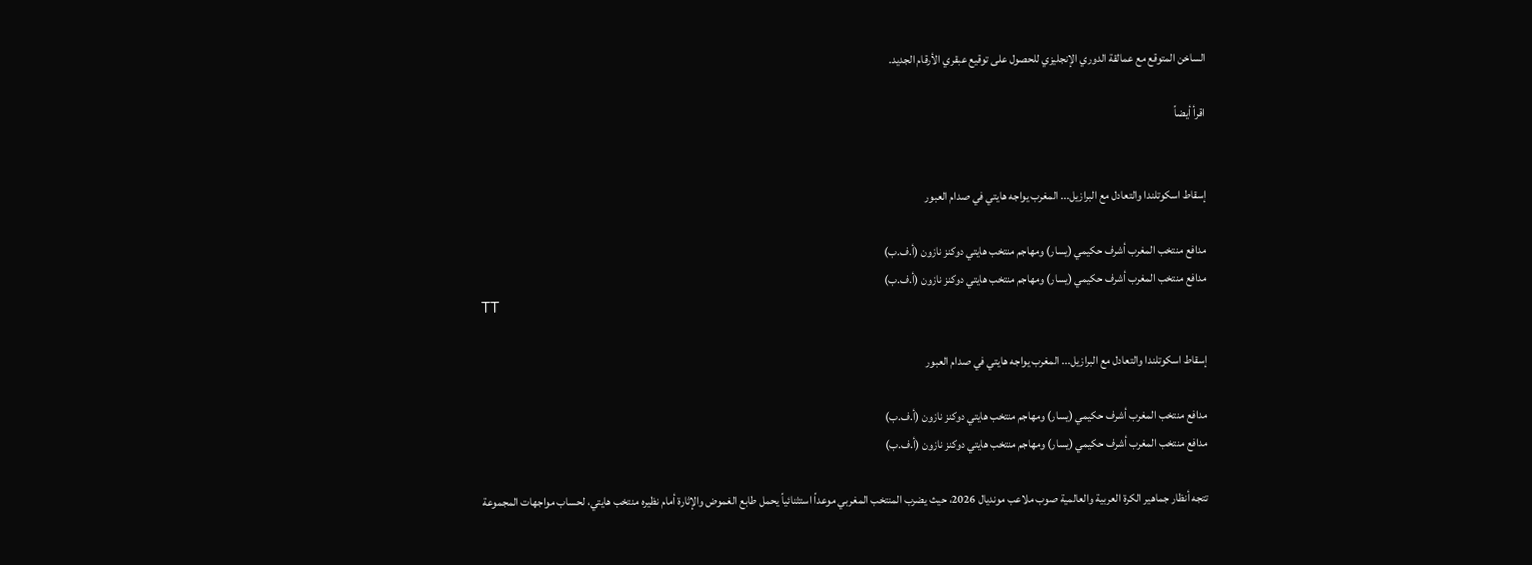الساخن المتوقع مع عمالقة الدوري الإنجليزي للحصول على توقيع عبقري الأرقام الجديد.

اقرأ أيضاً


إسقاط اسكوتلندا والتعادل مع البرازيل... المغرب يواجه هايتي في صدام العبور

مدافع منتخب المغرب أشرف حكيمي (يسار) ومهاجم منتخب هايتي دوكنز نازون (أ.ف.ب)
مدافع منتخب المغرب أشرف حكيمي (يسار) ومهاجم منتخب هايتي دوكنز نازون (أ.ف.ب)
TT

إسقاط اسكوتلندا والتعادل مع البرازيل... المغرب يواجه هايتي في صدام العبور

مدافع منتخب المغرب أشرف حكيمي (يسار) ومهاجم منتخب هايتي دوكنز نازون (أ.ف.ب)
مدافع منتخب المغرب أشرف حكيمي (يسار) ومهاجم منتخب هايتي دوكنز نازون (أ.ف.ب)

تتجه أنظار جماهير الكرة العربية والعالمية صوب ملاعب مونديال 2026، حيث يضرب المنتخب المغربي موعداً استثنائياً يحمل طابع الغموض والإثارة أمام نظيره منتخب هايتي، لحساب مواجهات المجموعة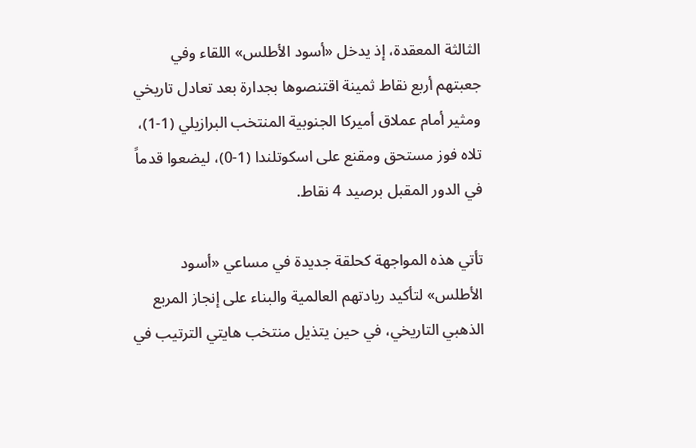الثالثة المعقدة، إذ يدخل «أسود الأطلس» اللقاء وفي جعبتهم أربع نقاط ثمينة اقتنصوها بجدارة بعد تعادل تاريخي ومثير أمام عملاق أميركا الجنوبية المنتخب البرازيلي (1-1)، تلاه فوز مستحق ومقنع على اسكوتلندا (1-0)، ليضعوا قدماً في الدور المقبل برصيد 4 نقاط.

تأتي هذه المواجهة كحلقة جديدة في مساعي «أسود الأطلس» لتأكيد ريادتهم العالمية والبناء على إنجاز المربع الذهبي التاريخي، في حين يتذيل منتخب هايتي الترتيب في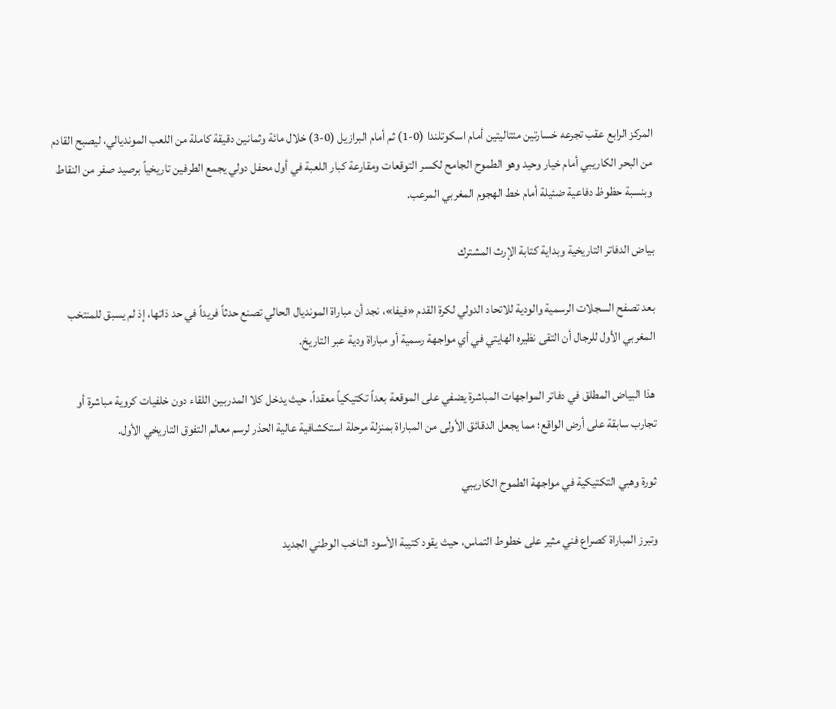المركز الرابع عقب تجرعه خسارتين متتاليتين أمام اسكوتلندا (0-1) ثم أمام البرازيل (0-3) خلال مائة وثمانين دقيقة كاملة من اللعب المونديالي، ليصبح القادم من البحر الكاريبي أمام خيار وحيد وهو الطموح الجامح لكسر التوقعات ومقارعة كبار اللعبة في أول محفل دولي يجمع الطرفين تاريخياً برصيد صفر من النقاط وبنسبة حظوظ دفاعية ضئيلة أمام خط الهجوم المغربي المرعب.

بياض الدفاتر التاريخية وبداية كتابة الإرث المشترك

بعد تصفح السجلات الرسمية والودية للاتحاد الدولي لكرة القدم «فيفا»، نجد أن مباراة المونديال الحالي تصنع حدثاً فريداً في حد ذاتها، إذ لم يسبق للمنتخب المغربي الأول للرجال أن التقى نظيره الهايتي في أي مواجهة رسمية أو مباراة ودية عبر التاريخ.

هذا البياض المطلق في دفاتر المواجهات المباشرة يضفي على الموقعة بعداً تكتيكياً معقداً، حيث يدخل كلا المدربين اللقاء دون خلفيات كروية مباشرة أو تجارب سابقة على أرض الواقع؛ مما يجعل الدقائق الأولى من المباراة بمنزلة مرحلة استكشافية عالية الحذر لرسم معالم التفوق التاريخي الأول.

ثورة وهبي التكتيكية في مواجهة الطموح الكاريبي

وتبرز المباراة كصراع فني مثير على خطوط التماس، حيث يقود كتيبة الأسود الناخب الوطني الجديد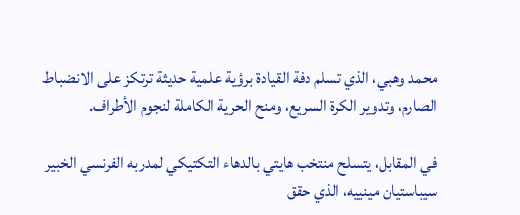محمد وهبي، الذي تسلم دفة القيادة برؤية علمية حديثة ترتكز على الانضباط الصارم، وتدوير الكرة السريع، ومنح الحرية الكاملة لنجوم الأطراف.

في المقابل، يتسلح منتخب هايتي بالدهاء التكتيكي لمدربه الفرنسي الخبير سيباستيان مينييه، الذي حقق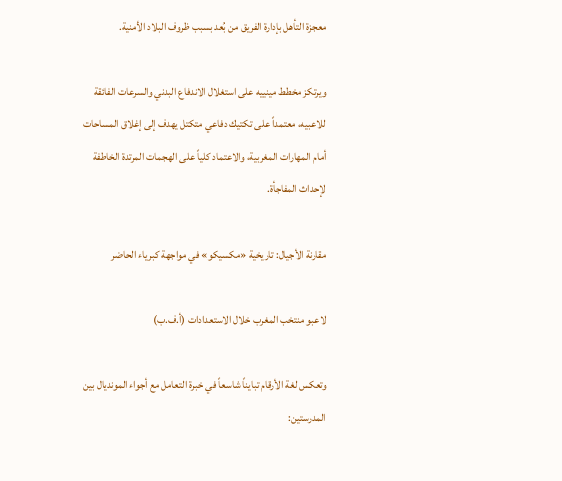معجزة التأهل بإدارة الفريق من بُعد بسبب ظروف البلاد الأمنية.

ويرتكز مخطط مينييه على استغلال الاندفاع البدني والسرعات الفائقة للاعبيه، معتمداً على تكتيك دفاعي متكتل يهدف إلى إغلاق المساحات أمام المهارات المغربية، والاعتماد كلياً على الهجمات المرتدة الخاطفة لإحداث المفاجأة.

مقارنة الأجيال: تاريخية «مكسيكو» في مواجهة كبرياء الحاضر

لاعبو منتخب المغرب خلال الاستعدادات (أ.ف.ب)

وتعكس لغة الأرقام تبايناً شاسعاً في خبرة التعامل مع أجواء المونديال بين المدرستين: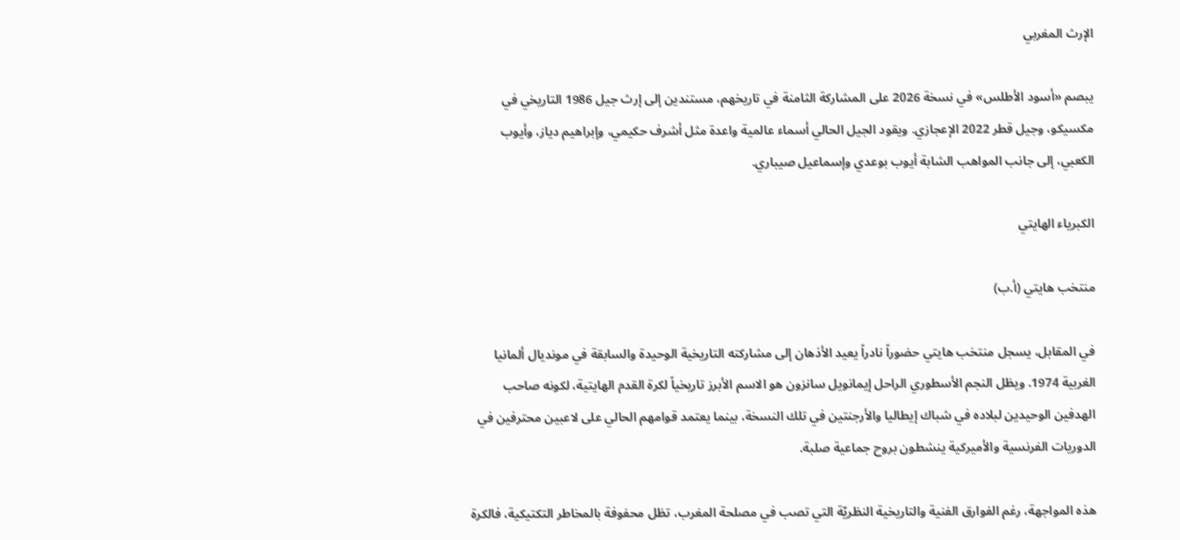الإرث المغربي

يبصم «أسود الأطلس» في نسخة 2026 على المشاركة الثامنة في تاريخهم، مستندين إلى إرث جيل 1986 التاريخي في مكسيكو، وجيل قطر 2022 الإعجازي. ويقود الجيل الحالي أسماء عالمية واعدة مثل أشرف حكيمي، وإبراهيم دياز، وأيوب الكعبي، إلى جانب المواهب الشابة أيوب بوعدي وإسماعيل صيباري.

الكبرياء الهايتي

منتخب هايتي (أ.ب)

في المقابل، يسجل منتخب هايتي حضوراً نادراً يعيد الأذهان إلى مشاركته التاريخية الوحيدة والسابقة في مونديال ألمانيا الغربية 1974. ويظل النجم الأسطوري الراحل إيمانويل سانزون هو الاسم الأبرز تاريخياً لكرة القدم الهايتية، لكونه صاحب الهدفين الوحيدين لبلاده في شباك إيطاليا والأرجنتين في تلك النسخة، بينما يعتمد قوامهم الحالي على لاعبين محترفين في الدوريات الفرنسية والأميركية ينشطون بروح جماعية صلبة.

هذه المواجهة، رغم الفوارق الفنية والتاريخية النظريّة التي تصب في مصلحة المغرب، تظل محفوفة بالمخاطر التكتيكية، فالكرة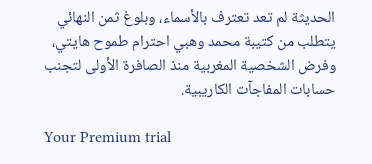الحديثة لم تعد تعترف بالأسماء، وبلوغ ثمن النهائي يتطلب من كتيبة محمد وهبي احترام طموح هايتي، وفرض الشخصية المغربية منذ الصافرة الأولى لتجنب حسابات المفاجآت الكاريبية.

Your Premium trial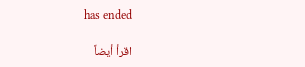has ended

اقرأ أيضاً